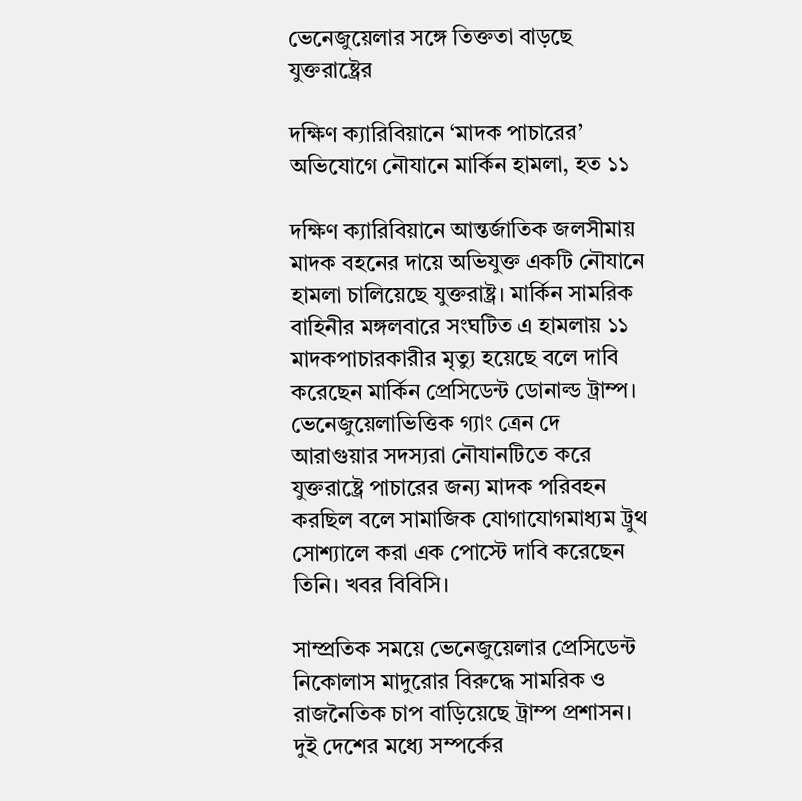ভেনেজুয়েলার সঙ্গে তিক্ততা বাড়ছে যুক্তরাষ্ট্রের

দক্ষিণ ক্যারিবিয়ানে ‘মাদক পাচারের’ অভিযোগে নৌযানে মার্কিন হামলা, হত ১১

দক্ষিণ ক্যারিবিয়ানে আন্তর্জাতিক জলসীমায় মাদক বহনের দায়ে অভিযুক্ত একটি নৌযানে হামলা চালিয়েছে যুক্তরাষ্ট্র। মার্কিন সামরিক বাহিনীর মঙ্গলবারে সংঘটিত এ হামলায় ১১ মাদকপাচারকারীর মৃত্যু হয়েছে বলে দাবি করেছেন মার্কিন প্রেসিডেন্ট ডোনাল্ড ট্রাম্প। ভেনেজুয়েলাভিত্তিক গ্যাং ত্রেন দে আরাগুয়ার সদস্যরা নৌযানটিতে করে যুক্তরাষ্ট্রে পাচারের জন্য মাদক পরিবহন করছিল বলে সামাজিক যোগাযোগমাধ্যম ট্রুথ সোশ্যালে করা এক পোস্টে দাবি করেছেন তিনি। খবর বিবিসি।

সাম্প্রতিক সময়ে ভেনেজুয়েলার প্রেসিডেন্ট নিকোলাস মাদুরোর বিরুদ্ধে সামরিক ও রাজনৈতিক চাপ বাড়িয়েছে ট্রাম্প প্রশাসন। দুই দেশের মধ্যে সম্পর্কের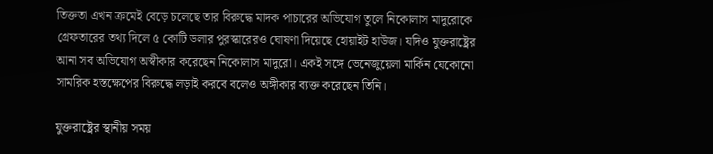তিক্ততা এখন ক্রমেই বেড়ে চলেছে তার বিরুদ্ধে মাদক পাচারের অভিযোগ তুলে নিকোলাস মাদুরোকে গ্রেফতারের তথ্য দিলে ৫ কোটি ডলার পুরস্কারেরও ঘোষণা দিয়েছে হোয়াইট হাউজ। যদিও যুক্তরাষ্ট্রের আনা সব অভিযোগ অস্বীকার করেছেন নিকোলাস মাদুরো। একই সঙ্গে ভেনেজুয়েলা মার্কিন যেকোনো সামরিক হস্তক্ষেপের বিরুদ্ধে লড়াই করবে বলেও অঙ্গীকার ব্যক্ত করেছেন তিনি।

যুক্তরাষ্ট্রের স্থানীয় সময়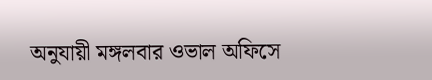অনুযায়ী মঙ্গলবার ওভাল অফিসে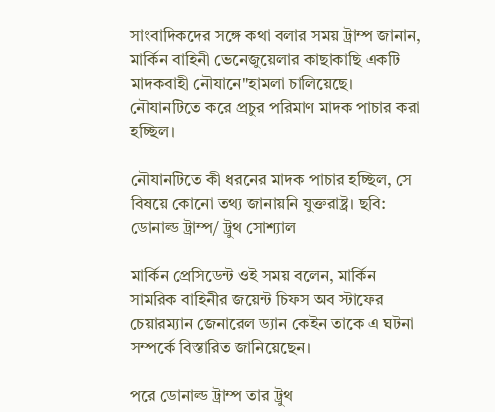সাংবাদিকদের সঙ্গে কথা বলার সময় ট্রাম্প জানান, মার্কিন বাহিনী ভেনেজুয়েলার কাছাকাছি একটি মাদকবাহী নৌযানে"হামলা চালিয়েছে। নৌযানটিতে করে প্রচুর পরিমাণ মাদক পাচার করা হচ্ছিল।

নৌযানটিতে কী ধরনের মাদক পাচার হচ্ছিল, সে বিষয়ে কোনো তথ্য জানায়নি যুক্তরাষ্ট্র। ছবি: ডোনাল্ড ট্রাম্প/ ট্রুথ সোশ্যাল

মার্কিন প্রেসিডেন্ট ওই সময় বলেন, মার্কিন সামরিক বাহিনীর জয়েন্ট চিফস অব স্টাফের চেয়ারম্যান জেনারেল ড্যান কেইন তাকে এ ঘটনা সম্পর্কে বিস্তারিত জানিয়েছেন।

পরে ডোনাল্ড ট্রাম্প তার ট্রুথ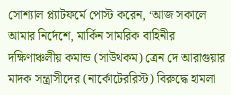সোশ্যাল প্ল্যাটফর্মে পোস্ট করেন, ‘আজ সকালে আমার নির্দেশে, মার্কিন সামরিক বাহিনীর দক্ষিণাঞ্চলীয় কমান্ড (সাউথকম) ত্রেন দে আরাগুয়ার মাদক সন্ত্রাসীদের (নার্কোটেররিস্ট) বিরুদ্ধে হামলা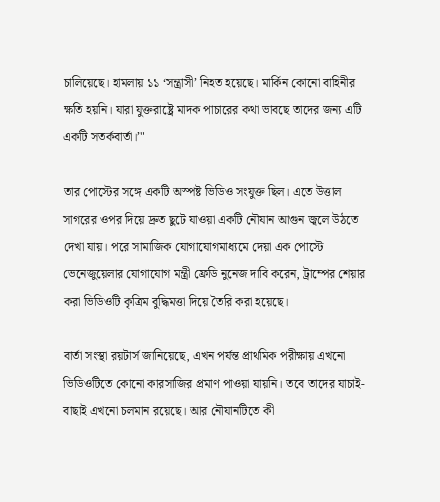চালিয়েছে। হামলায় ১১ ‘সন্ত্রাসী’ নিহত হয়েছে। মার্কিন কোনো বাহিনীর ক্ষতি হয়নি। যারা যুক্তরাষ্ট্রে মাদক পাচারের কথা ভাবছে তাদের জন্য এটি একটি সতর্কবার্তা।’"

তার পোস্টের সঙ্গে একটি অস্পষ্ট ভিডিও সংযুক্ত ছিল। এতে উত্তাল সাগরের ওপর দিয়ে দ্রুত ছুটে যাওয়া একটি নৌযান আগুন জ্বলে উঠতে দেখা যায়। পরে সামাজিক যোগাযোগমাধ্যমে দেয়া এক পোস্টে ভেনেজুয়েলার যোগাযোগ মন্ত্রী ফ্রেডি নুনেজ দাবি করেন, ট্রাম্পের শেয়ার করা ভিডিওটি কৃত্রিম বুদ্ধিমত্তা দিয়ে তৈরি করা হয়েছে।

বার্তা সংস্থা রয়টার্স জানিয়েছে, এখন পর্যন্ত প্রাথমিক পরীক্ষায় এখনো ভিডিওটিতে কোনো কারসাজির প্রমাণ পাওয়া যায়নি। তবে তাদের যাচাই-বাছাই এখনো চলমান রয়েছে। আর নৌযানটিতে কী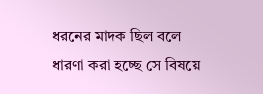ধরনের মাদক ছিল বলে ধারণা করা হচ্ছে সে বিষয়ে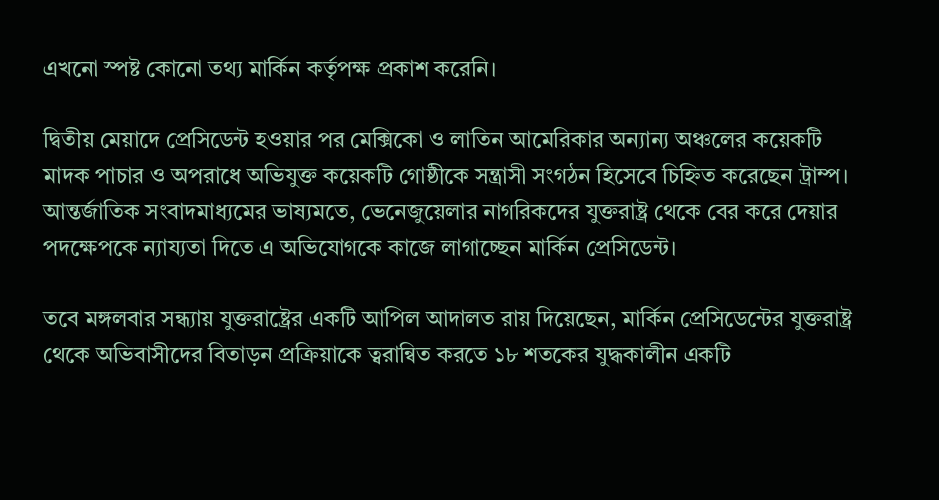এখনো স্পষ্ট কোনো তথ্য মার্কিন কর্তৃপক্ষ প্রকাশ করেনি।

দ্বিতীয় মেয়াদে প্রেসিডেন্ট হওয়ার পর মেক্সিকো ও লাতিন আমেরিকার অন্যান্য অঞ্চলের কয়েকটি মাদক পাচার ও অপরাধে অভিযুক্ত কয়েকটি গোষ্ঠীকে সন্ত্রাসী সংগঠন হিসেবে চিহ্নিত করেছেন ট্রাম্প। আন্তর্জাতিক সংবাদমাধ্যমের ভাষ্যমতে, ভেনেজুয়েলার নাগরিকদের যুক্তরাষ্ট্র থেকে বের করে দেয়ার পদক্ষেপকে ন্যায্যতা দিতে এ অভিযোগকে কাজে লাগাচ্ছেন মার্কিন প্রেসিডেন্ট।

তবে মঙ্গলবার সন্ধ্যায় যুক্তরাষ্ট্রের একটি আপিল আদালত রায় দিয়েছেন, মার্কিন প্রেসিডেন্টের যুক্তরাষ্ট্র থেকে অভিবাসীদের বিতাড়ন প্রক্রিয়াকে ত্বরান্বিত করতে ১৮ শতকের যুদ্ধকালীন একটি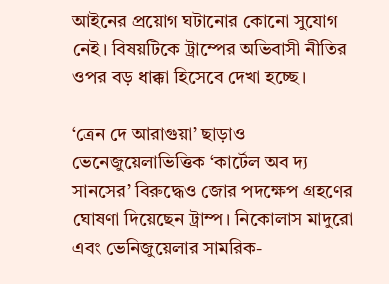আইনের প্রয়োগ ঘটানোর কোনো সুযোগ নেই। বিষয়টিকে ট্রাম্পের অভিবাসী নীতির ওপর বড় ধাক্কা হিসেবে দেখা হচ্ছে।

‘ত্রেন দে আরাগুয়া’ ছাড়াও ভেনেজুয়েলাভিত্তিক ‘কার্টেল অব দ্য সানসের’ বিরুদ্ধেও জোর পদক্ষেপ গ্রহণের ঘোষণা দিয়েছেন ট্রাম্প। নিকোলাস মাদুরো এবং ভেনিজুয়েলার সামরিক-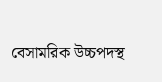বেসামরিক উচ্চপদস্থ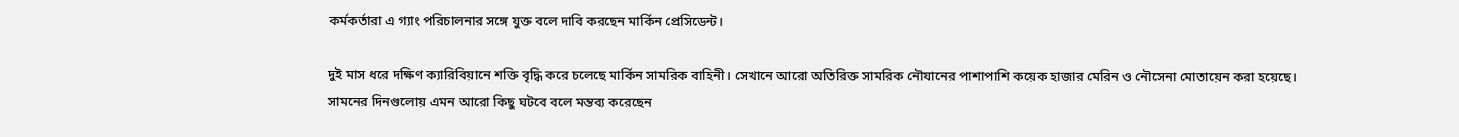কর্মকর্তারা এ গ্যাং পরিচালনার সঙ্গে যুক্ত বলে দাবি করছেন মার্কিন প্রেসিডেন্ট।

দুই মাস ধরে দক্ষিণ ক্যারিবিয়ানে শক্তি বৃদ্ধি করে চলেছে মার্কিন সামরিক বাহিনী। সেখানে আরো অতিরিক্ত সামরিক নৌযানের পাশাপাশি কয়েক হাজার মেরিন ও নৌসেনা মোতায়েন করা হয়েছে। সামনের দিনগুলোয় এমন আরো কিছু ঘটবে বলে মন্তব্য করেছেন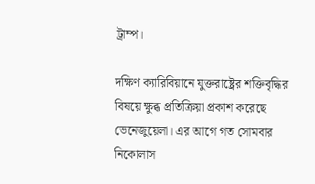ট্রাম্প।

দক্ষিণ ক্যারিবিয়ানে যুক্তরাষ্ট্রের শক্তিবৃদ্ধির বিষয়ে ক্ষুব্ধ প্রতিক্রিয়া প্রকাশ করেছে ভেনেজুয়েলা। এর আগে গত সোমবার নিকোলাস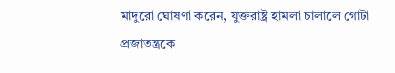মাদুরো ঘোষণা করেন, যুক্তরাষ্ট্র হামলা চালালে গোটা প্রজাতন্ত্রকে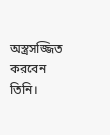অস্ত্রসজ্জিত করবেন তিনি।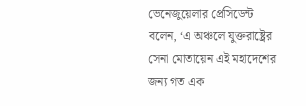ভেনেজুয়েলার প্রেসিডেন্ট বলেন, ‘এ অঞ্চলে যুক্তরাষ্ট্রের সেনা মোতায়েন এই মহাদেশের জন্য গত এক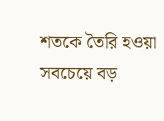শতকে তৈরি হওয়া সবচেয়ে বড়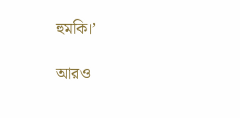হুমকি।’

আরও